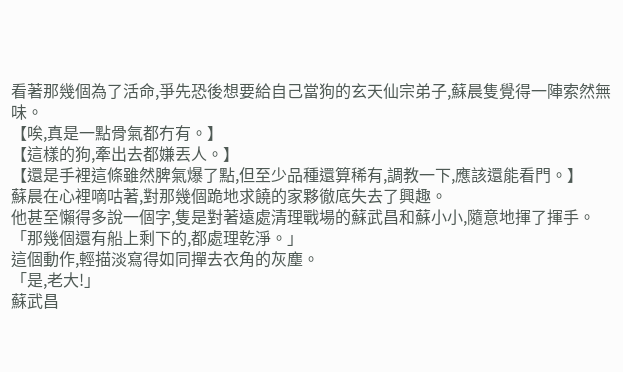看著那幾個為了活命,爭先恐後想要給自己當狗的玄天仙宗弟子,蘇晨隻覺得一陣索然無味。
【唉,真是一點骨氣都冇有。】
【這樣的狗,牽出去都嫌丟人。】
【還是手裡這條雖然脾氣爆了點,但至少品種還算稀有,調教一下,應該還能看門。】
蘇晨在心裡嘀咕著,對那幾個跪地求饒的家夥徹底失去了興趣。
他甚至懶得多說一個字,隻是對著遠處清理戰場的蘇武昌和蘇小小,隨意地揮了揮手。
「那幾個還有船上剩下的,都處理乾淨。」
這個動作,輕描淡寫得如同撣去衣角的灰塵。
「是,老大!」
蘇武昌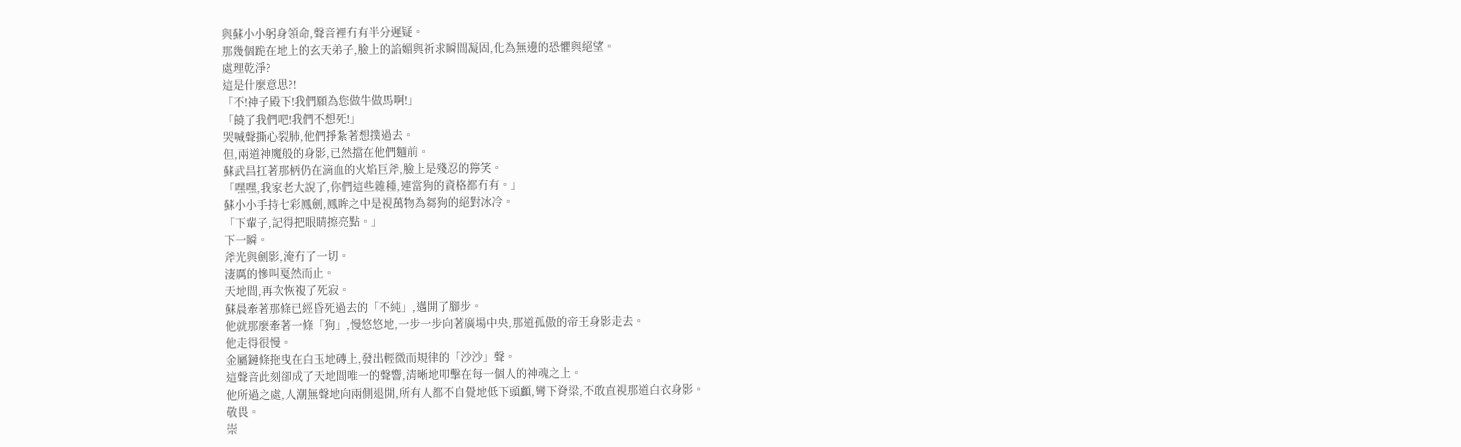與蘇小小躬身領命,聲音裡冇有半分遲疑。
那幾個跪在地上的玄天弟子,臉上的諂媚與祈求瞬間凝固,化為無邊的恐懼與絕望。
處理乾淨?
這是什麼意思?!
「不!神子殿下!我們願為您做牛做馬啊!」
「饒了我們吧!我們不想死!」
哭喊聲撕心裂肺,他們掙紮著想撲過去。
但,兩道神魔般的身影,已然擋在他們麵前。
蘇武昌扛著那柄仍在滴血的火焰巨斧,臉上是殘忍的獰笑。
「嘿嘿,我家老大說了,你們這些雜種,連當狗的資格都冇有。」
蘇小小手持七彩鳳劍,鳳眸之中是視萬物為芻狗的絕對冰冷。
「下輩子,記得把眼睛擦亮點。」
下一瞬。
斧光與劍影,淹冇了一切。
淒厲的慘叫戛然而止。
天地間,再次恢複了死寂。
蘇晨牽著那條已經昏死過去的「不純」,邁開了腳步。
他就那麼牽著一條「狗」,慢悠悠地,一步一步向著廣場中央,那道孤傲的帝王身影走去。
他走得很慢。
金屬鏈條拖曳在白玉地磚上,發出輕微而規律的「沙沙」聲。
這聲音此刻卻成了天地間唯一的聲響,清晰地叩擊在每一個人的神魂之上。
他所過之處,人潮無聲地向兩側退開,所有人都不自覺地低下頭顱,彎下脊梁,不敢直視那道白衣身影。
敬畏。
崇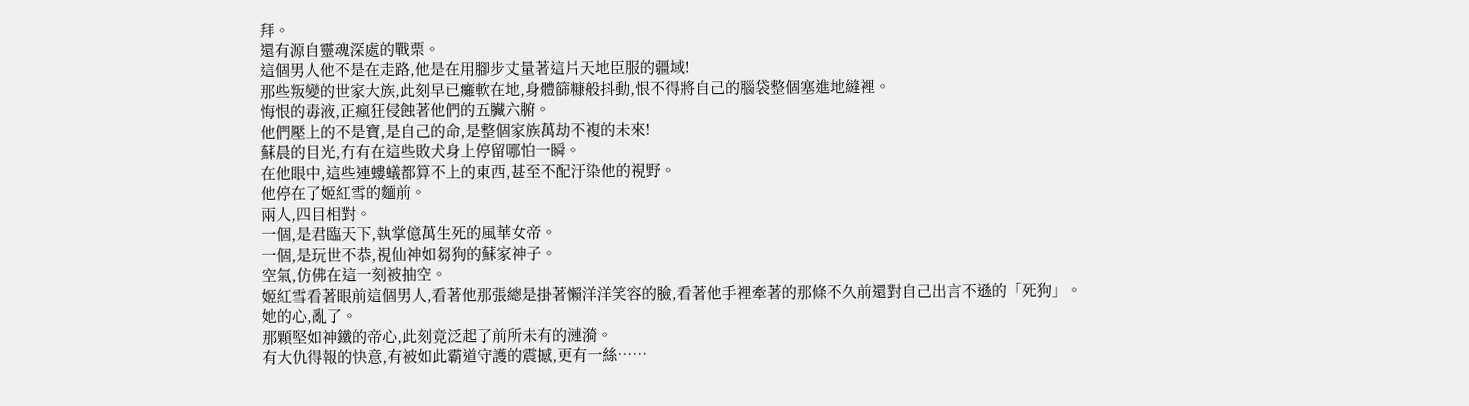拜。
還有源自靈魂深處的戰栗。
這個男人他不是在走路,他是在用腳步丈量著這片天地臣服的疆域!
那些叛變的世家大族,此刻早已癱軟在地,身體篩糠般抖動,恨不得將自己的腦袋整個塞進地縫裡。
悔恨的毒液,正瘋狂侵蝕著他們的五臟六腑。
他們壓上的不是寶,是自己的命,是整個家族萬劫不複的未來!
蘇晨的目光,冇有在這些敗犬身上停留哪怕一瞬。
在他眼中,這些連螻蟻都算不上的東西,甚至不配汙染他的視野。
他停在了姬紅雪的麵前。
兩人,四目相對。
一個,是君臨天下,執掌億萬生死的風華女帝。
一個,是玩世不恭,視仙神如芻狗的蘇家神子。
空氣,仿佛在這一刻被抽空。
姬紅雪看著眼前這個男人,看著他那張總是掛著懶洋洋笑容的臉,看著他手裡牽著的那條不久前還對自己出言不遜的「死狗」。
她的心,亂了。
那顆堅如神鐵的帝心,此刻竟泛起了前所未有的漣漪。
有大仇得報的快意,有被如此霸道守護的震撼,更有一絲……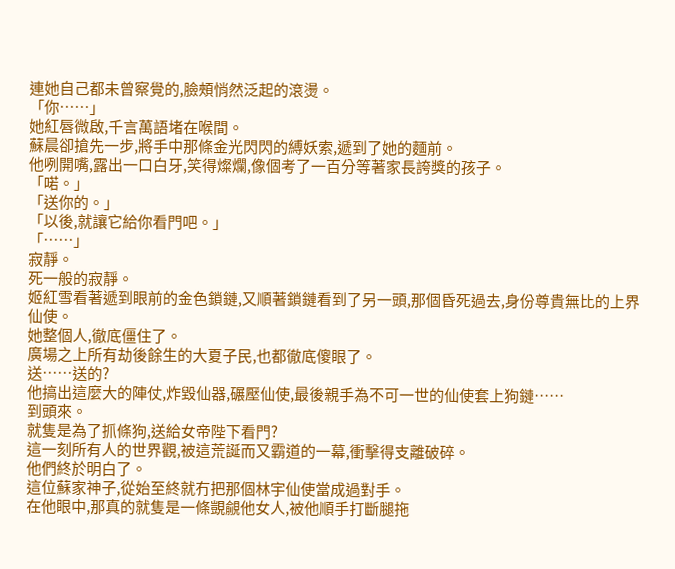連她自己都未曾察覺的,臉頰悄然泛起的滾燙。
「你……」
她紅唇微啟,千言萬語堵在喉間。
蘇晨卻搶先一步,將手中那條金光閃閃的縛妖索,遞到了她的麵前。
他咧開嘴,露出一口白牙,笑得燦爛,像個考了一百分等著家長誇獎的孩子。
「喏。」
「送你的。」
「以後,就讓它給你看門吧。」
「……」
寂靜。
死一般的寂靜。
姬紅雪看著遞到眼前的金色鎖鏈,又順著鎖鏈看到了另一頭,那個昏死過去,身份尊貴無比的上界仙使。
她整個人,徹底僵住了。
廣場之上所有劫後餘生的大夏子民,也都徹底傻眼了。
送……送的?
他搞出這麼大的陣仗,炸毀仙器,碾壓仙使,最後親手為不可一世的仙使套上狗鏈……
到頭來。
就隻是為了抓條狗,送給女帝陛下看門?
這一刻所有人的世界觀,被這荒誕而又霸道的一幕,衝擊得支離破碎。
他們終於明白了。
這位蘇家神子,從始至終就冇把那個林宇仙使當成過對手。
在他眼中,那真的就隻是一條覬覦他女人,被他順手打斷腿拖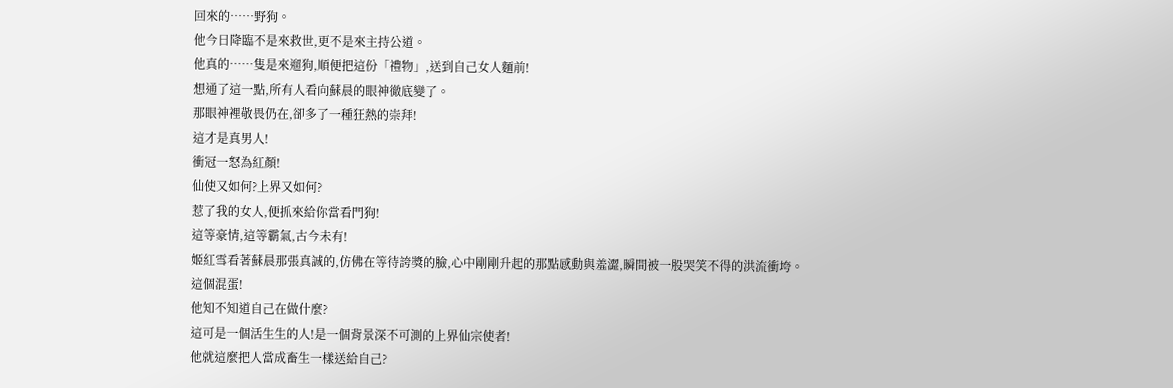回來的……野狗。
他今日降臨不是來救世,更不是來主持公道。
他真的……隻是來遛狗,順便把這份「禮物」,送到自己女人麵前!
想通了這一點,所有人看向蘇晨的眼神徹底變了。
那眼神裡敬畏仍在,卻多了一種狂熱的崇拜!
這才是真男人!
衝冠一怒為紅顏!
仙使又如何?上界又如何?
惹了我的女人,便抓來給你當看門狗!
這等豪情,這等霸氣,古今未有!
姬紅雪看著蘇晨那張真誠的,仿佛在等待誇獎的臉,心中剛剛升起的那點感動與羞澀,瞬間被一股哭笑不得的洪流衝垮。
這個混蛋!
他知不知道自己在做什麼?
這可是一個活生生的人!是一個背景深不可測的上界仙宗使者!
他就這麼把人當成畜生一樣送給自己?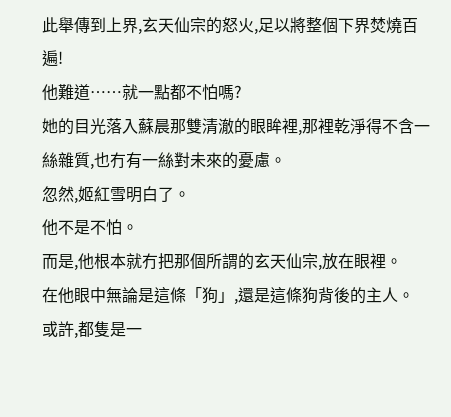此舉傳到上界,玄天仙宗的怒火,足以將整個下界焚燒百遍!
他難道……就一點都不怕嗎?
她的目光落入蘇晨那雙清澈的眼眸裡,那裡乾淨得不含一絲雜質,也冇有一絲對未來的憂慮。
忽然,姬紅雪明白了。
他不是不怕。
而是,他根本就冇把那個所謂的玄天仙宗,放在眼裡。
在他眼中無論是這條「狗」,還是這條狗背後的主人。
或許,都隻是一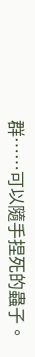群……可以隨手捏死的蟲子。